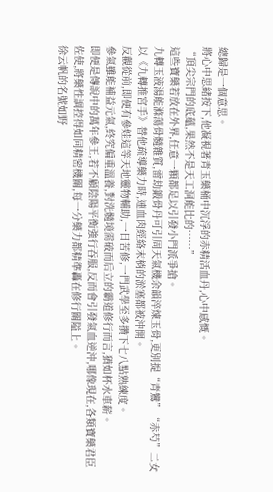總歸是一個意思。
將心中思緒按下,他凝視著青玉藥桶中沉浮的赤精活血丹,心中感慨。
“頂尖宗門的底蘊,果然不是天工洞能比的……”
這些寶藥若放在外界,任意一顆都足以引發小門派爭搶。
九轉玉液湯能滌蕩骨髓雜質,雷劫鍛骨丹可引周天氣機余韻淬煉玉骨,更別提“青鸞”“赤芍”二女以《九轉推宮手》替他疏導藥力時,連血肉經絡末梢的淤塞都被沖開。
反觀從前,即便有參娃這等天地靈物輔助,一日苦修,一門武學至多攢下七八點熟練度。
參氣雖能補益元氣,終究偏重溫養,對洗髓境需破而后立的霸道修行而言,猶如杯水車薪。
即便是傳說中的萬年參王,若不顧陰陽平衡強行吞服,反而會引發氣血逆沖,哪像現在,各類寶藥君臣佐使,將藥性調控得如同精密機關,每一分藥力都精準轟在修行關隘上。
徐云帆的名號如野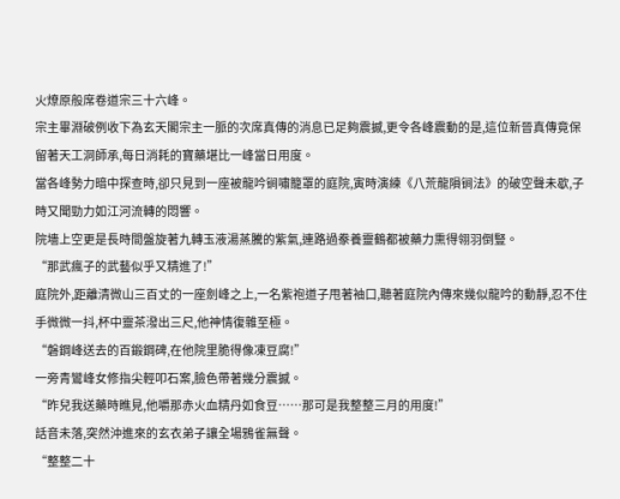火燎原般席卷道宗三十六峰。
宗主畢淵破例收下為玄天閣宗主一脈的次席真傳的消息已足夠震撼,更令各峰震動的是,這位新晉真傳竟保留著天工洞師承,每日消耗的寶藥堪比一峰當日用度。
當各峰勢力暗中探查時,卻只見到一座被龍吟锏嘯籠罩的庭院,寅時演練《八荒龍隕锏法》的破空聲未歇,子時又聞勁力如江河流轉的悶響。
院墻上空更是長時間盤旋著九轉玉液湯蒸騰的紫氣,連路過豢養靈鶴都被藥力熏得翎羽倒豎。
“那武瘋子的武藝似乎又精進了!”
庭院外,距離清微山三百丈的一座劍峰之上,一名紫袍道子甩著袖口,聽著庭院內傳來幾似龍吟的動靜,忍不住手微微一抖,杯中靈茶潑出三尺,他神情復雜至極。
“磐鋼峰送去的百鍛鋼碑,在他院里脆得像凍豆腐!”
一旁青鸞峰女修指尖輕叩石案,臉色帶著幾分震撼。
“昨兒我送藥時瞧見,他嚼那赤火血精丹如食豆……那可是我整整三月的用度!”
話音未落,突然沖進來的玄衣弟子讓全場鴉雀無聲。
“整整二十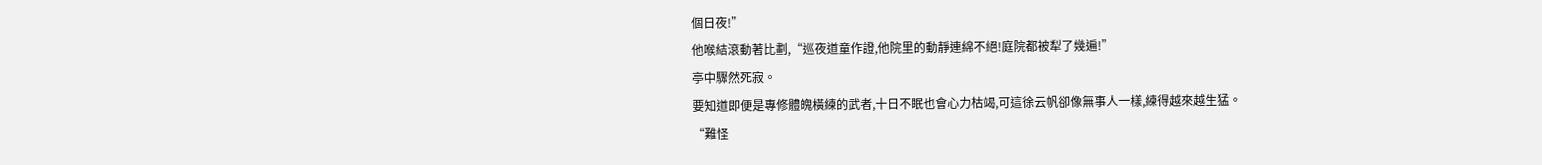個日夜!”
他喉結滾動著比劃,“巡夜道童作證,他院里的動靜連綿不絕!庭院都被犁了幾遍!”
亭中驟然死寂。
要知道即便是專修體魄橫練的武者,十日不眠也會心力枯竭,可這徐云帆卻像無事人一樣,練得越來越生猛。
“難怪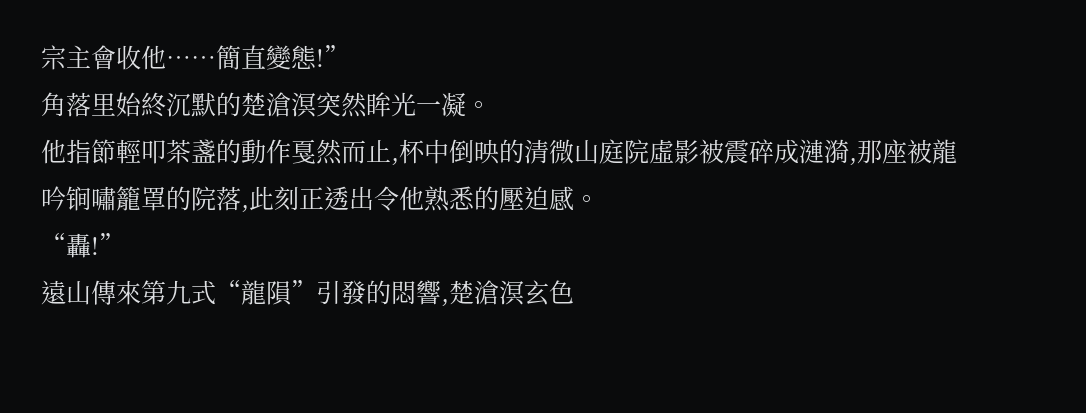宗主會收他……簡直變態!”
角落里始終沉默的楚滄溟突然眸光一凝。
他指節輕叩茶盞的動作戛然而止,杯中倒映的清微山庭院虛影被震碎成漣漪,那座被龍吟锏嘯籠罩的院落,此刻正透出令他熟悉的壓迫感。
“轟!”
遠山傳來第九式“龍隕”引發的悶響,楚滄溟玄色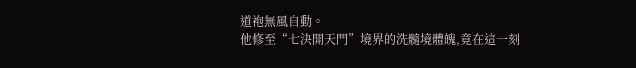道袍無風自動。
他修至“七決開天門”境界的洗髓境體魄,竟在這一刻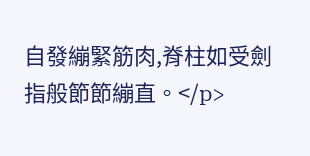自發繃緊筋肉,脊柱如受劍指般節節繃直。</p>